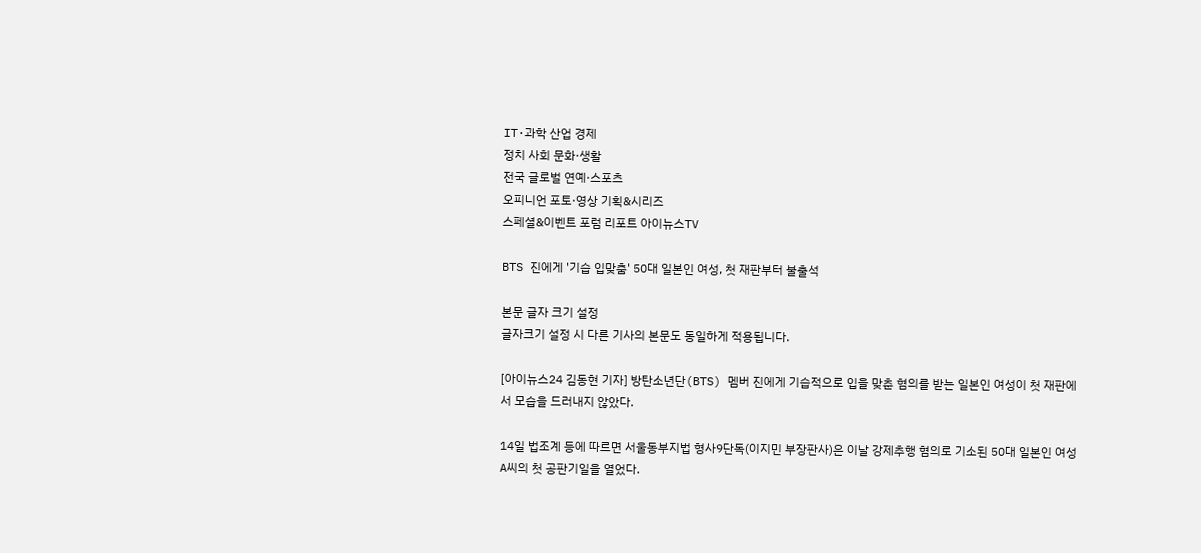IT·과학 산업 경제
정치 사회 문화·생활
전국 글로벌 연예·스포츠
오피니언 포토·영상 기획&시리즈
스페셜&이벤트 포럼 리포트 아이뉴스TV

BTS 진에게 '기습 입맞춤' 50대 일본인 여성, 첫 재판부터 불출석

본문 글자 크기 설정
글자크기 설정 시 다른 기사의 본문도 동일하게 적용됩니다.

[아이뉴스24 김동현 기자] 방탄소년단(BTS) 멤버 진에게 기습적으로 입을 맞춘 혐의를 받는 일본인 여성이 첫 재판에서 모습을 드러내지 않았다.

14일 법조계 등에 따르면 서울동부지법 형사9단독(이지민 부장판사)은 이날 강제추행 혐의로 기소된 50대 일본인 여성 A씨의 첫 공판기일을 열었다.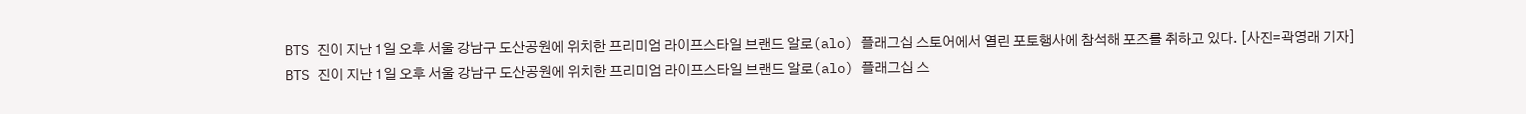BTS 진이 지난 1일 오후 서울 강남구 도산공원에 위치한 프리미엄 라이프스타일 브랜드 알로(alo) 플래그십 스토어에서 열린 포토행사에 참석해 포즈를 취하고 있다. [사진=곽영래 기자]
BTS 진이 지난 1일 오후 서울 강남구 도산공원에 위치한 프리미엄 라이프스타일 브랜드 알로(alo) 플래그십 스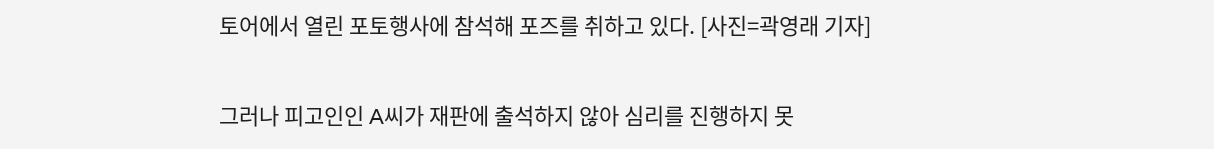토어에서 열린 포토행사에 참석해 포즈를 취하고 있다. [사진=곽영래 기자]

그러나 피고인인 A씨가 재판에 출석하지 않아 심리를 진행하지 못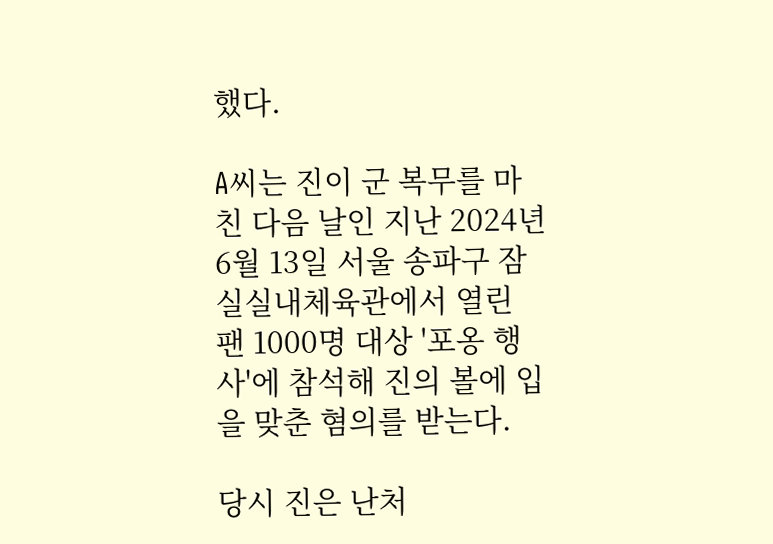했다.

A씨는 진이 군 복무를 마친 다음 날인 지난 2024년 6월 13일 서울 송파구 잠실실내체육관에서 열린 팬 1000명 대상 '포옹 행사'에 참석해 진의 볼에 입을 맞춘 혐의를 받는다.

당시 진은 난처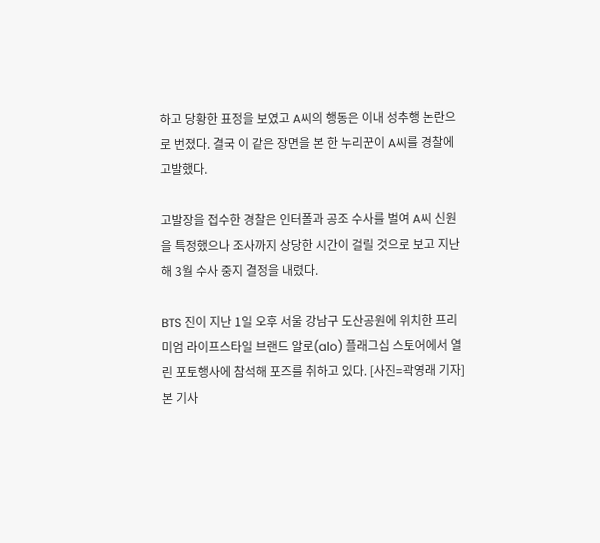하고 당황한 표정을 보였고 A씨의 행동은 이내 성추행 논란으로 번졌다. 결국 이 같은 장면을 본 한 누리꾼이 A씨를 경찰에 고발했다.

고발장을 접수한 경찰은 인터폴과 공조 수사를 벌여 A씨 신원을 특정했으나 조사까지 상당한 시간이 걸릴 것으로 보고 지난해 3월 수사 중지 결정을 내렸다.

BTS 진이 지난 1일 오후 서울 강남구 도산공원에 위치한 프리미엄 라이프스타일 브랜드 알로(alo) 플래그십 스토어에서 열린 포토행사에 참석해 포즈를 취하고 있다. [사진=곽영래 기자]
본 기사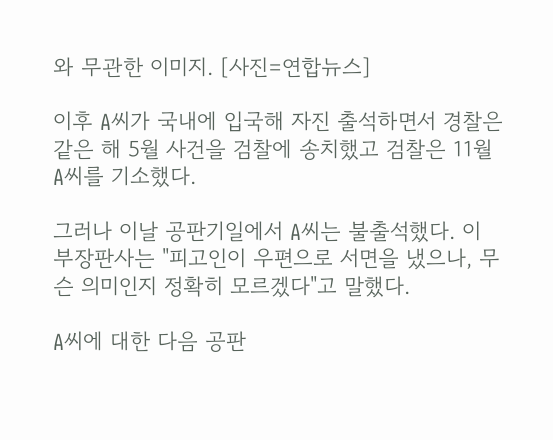와 무관한 이미지. [사진=연합뉴스]

이후 A씨가 국내에 입국해 자진 출석하면서 경찰은 같은 해 5월 사건을 검찰에 송치했고 검찰은 11월 A씨를 기소했다.

그러나 이날 공판기일에서 A씨는 불출석했다. 이 부장판사는 "피고인이 우편으로 서면을 냈으나, 무슨 의미인지 정확히 모르겠다"고 말했다.

A씨에 대한 다음 공판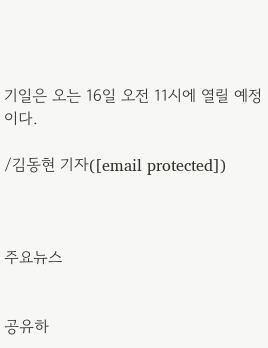기일은 오는 16일 오전 11시에 열릴 예정이다.

/김동현 기자([email protected])



주요뉴스


공유하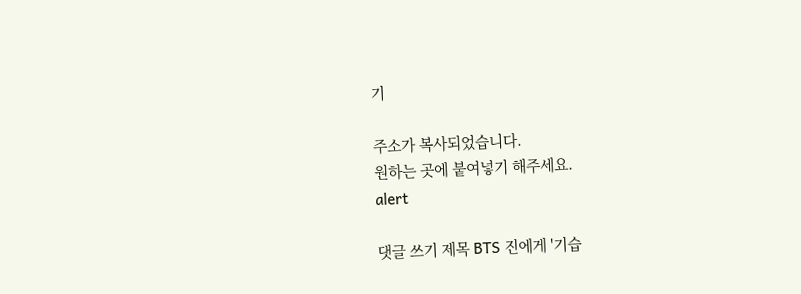기

주소가 복사되었습니다.
원하는 곳에 붙여넣기 해주세요.
alert

댓글 쓰기 제목 BTS 진에게 '기습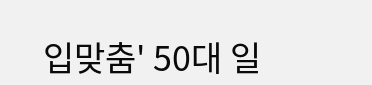입맞춤' 50대 일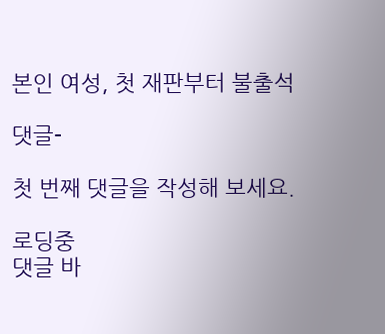본인 여성, 첫 재판부터 불출석

댓글-

첫 번째 댓글을 작성해 보세요.

로딩중
댓글 바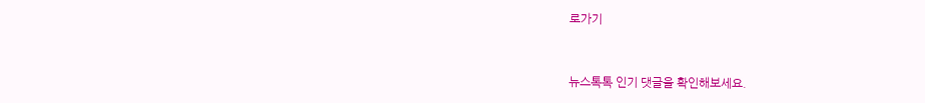로가기


뉴스톡톡 인기 댓글을 확인해보세요.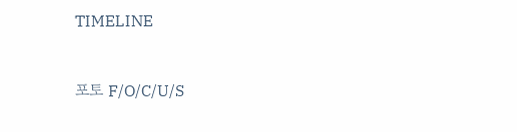TIMELINE



포토 F/O/C/U/S